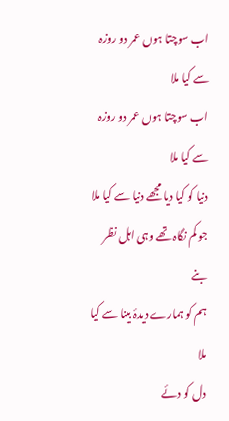اب سوچتا ہوں عمر دو روزہ سے کیا ملا
اب سوچتا ہوں عمر دو روزہ سے کیا ملا
دنیا کو کیا دیا مجھے دنیا سے کیا ملا
جو کم نگاہ تھے وہی اہل نظر بنے
ہم کو ہمارے دیدۂ بینا سے کیا ملا
دل کو دئے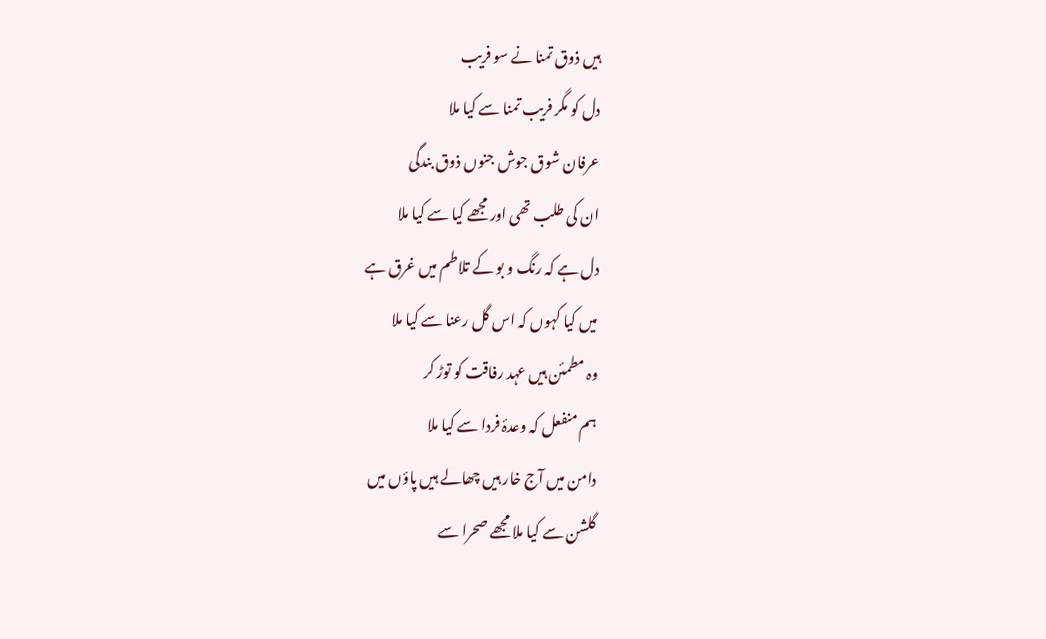ہیں ذوق تمنا نے سو فریب
دل کو مگر فریب تمنا سے کیا ملا
عرفان شوق جوش جنوں ذوق بندگی
ان کی طلب تھی اور مجھے کیا سے کیا ملا
دل ہے کہ رنگ و بو کے تلاطم میں غرق ہے
میں کیا کہوں کہ اس گل رعنا سے کیا ملا
وہ مطمئن ہیں عہد رفاقت کو توڑ کر
ہم منفعل کہ وعدۂ فردا سے کیا ملا
دامن میں آج خار ہیں چھالے ہیں پاؤں میں
گلشن سے کیا ملا مجھے صحرا سے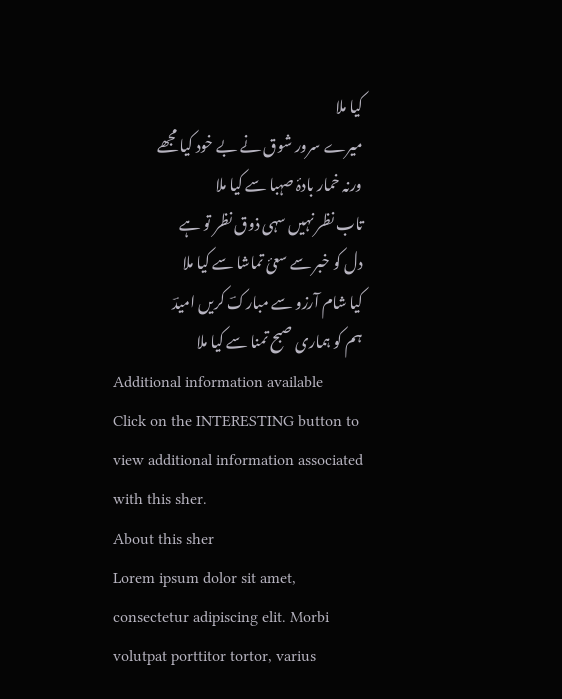کیا ملا
میرے سرور شوق نے بے خود کیا مجھے
ورنہ خمار بادۂ صہبا سے کیا ملا
تاب نظر نہیں سہی ذوق نظر تو ہے
دل کو خبر سے سعیٔ تماشا سے کیا ملا
کیا شام آرزو سے مبارکؔ کریں امیدؔ
ہم کو ہماری صبح تمنا سے کیا ملا
Additional information available
Click on the INTERESTING button to view additional information associated with this sher.
About this sher
Lorem ipsum dolor sit amet, consectetur adipiscing elit. Morbi volutpat porttitor tortor, varius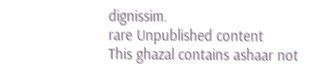dignissim.
rare Unpublished content
This ghazal contains ashaar not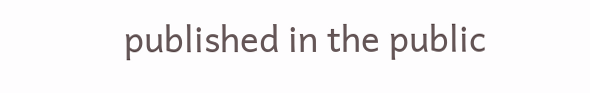published in the public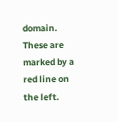domain. These are marked by a red line on the left.